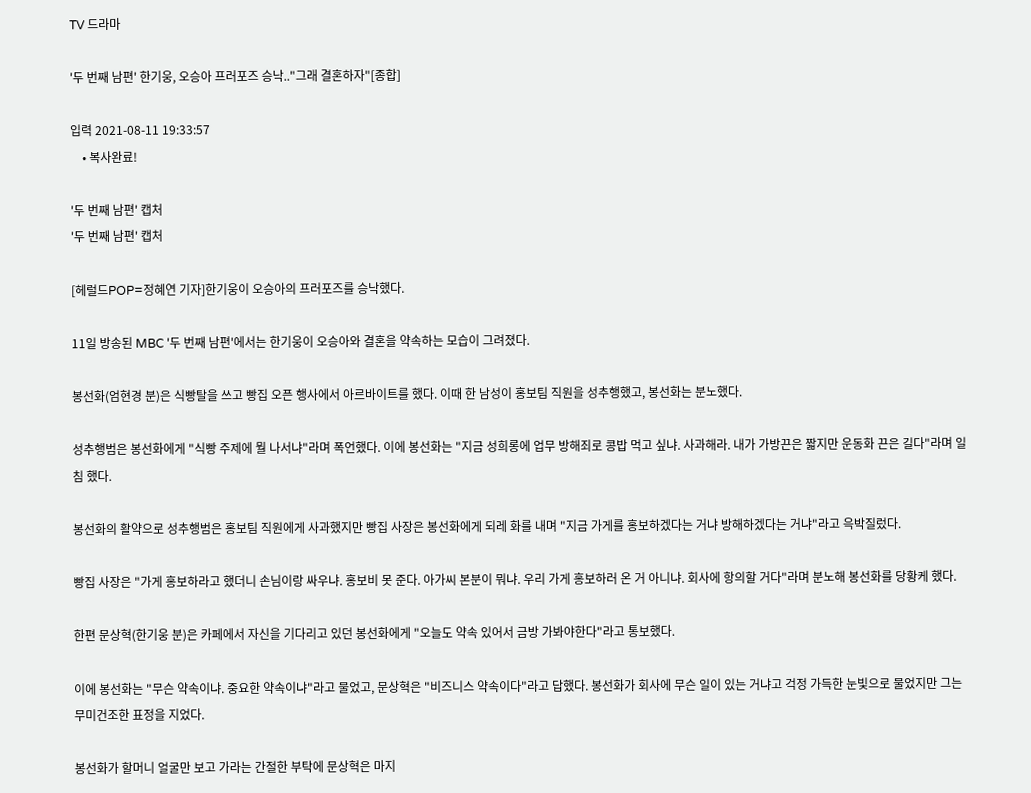TV 드라마

'두 번째 남편' 한기웅, 오승아 프러포즈 승낙.."그래 결혼하자"[종합]

입력 2021-08-11 19:33:57
    • 복사완료!

'두 번째 남편' 캡처
'두 번째 남편' 캡처

[헤럴드POP=정혜연 기자]한기웅이 오승아의 프러포즈를 승낙했다.

11일 방송된 MBC '두 번째 남편'에서는 한기웅이 오승아와 결혼을 약속하는 모습이 그려졌다.

봉선화(엄현경 분)은 식빵탈을 쓰고 빵집 오픈 행사에서 아르바이트를 했다. 이때 한 남성이 홍보팀 직원을 성추행했고, 봉선화는 분노했다.

성추행범은 봉선화에게 "식빵 주제에 뭘 나서냐"라며 폭언했다. 이에 봉선화는 "지금 성희롱에 업무 방해죄로 콩밥 먹고 싶냐. 사과해라. 내가 가방끈은 짧지만 운동화 끈은 길다"라며 일침 했다.

봉선화의 활약으로 성추행범은 홍보팀 직원에게 사과했지만 빵집 사장은 봉선화에게 되레 화를 내며 "지금 가게를 홍보하겠다는 거냐 방해하겠다는 거냐"라고 윽박질렀다.

빵집 사장은 "가게 홍보하라고 했더니 손님이랑 싸우냐. 홍보비 못 준다. 아가씨 본분이 뭐냐. 우리 가게 홍보하러 온 거 아니냐. 회사에 항의할 거다"라며 분노해 봉선화를 당황케 했다.

한편 문상혁(한기웅 분)은 카페에서 자신을 기다리고 있던 봉선화에게 "오늘도 약속 있어서 금방 가봐야한다"라고 통보했다.

이에 봉선화는 "무슨 약속이냐. 중요한 약속이냐"라고 물었고, 문상혁은 "비즈니스 약속이다"라고 답했다. 봉선화가 회사에 무슨 일이 있는 거냐고 걱정 가득한 눈빛으로 물었지만 그는 무미건조한 표정을 지었다.

봉선화가 할머니 얼굴만 보고 가라는 간절한 부탁에 문상혁은 마지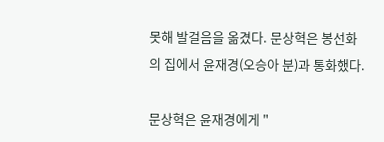못해 발걸음을 옮겼다. 문상혁은 봉선화의 집에서 윤재경(오승아 분)과 통화했다.

문상혁은 윤재경에게 "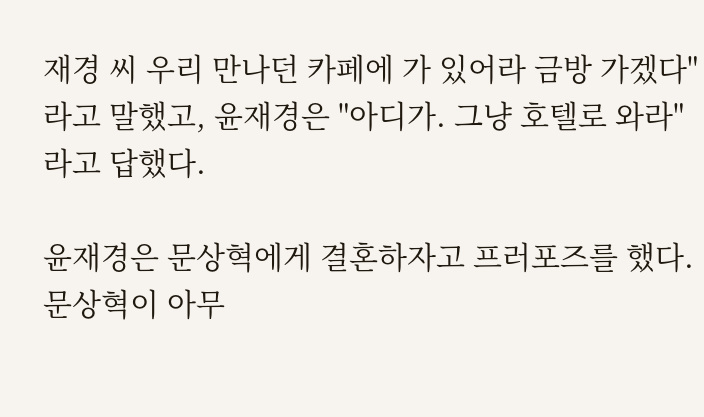재경 씨 우리 만나던 카페에 가 있어라 금방 가겠다"라고 말했고, 윤재경은 "아디가. 그냥 호텔로 와라"라고 답했다.

윤재경은 문상혁에게 결혼하자고 프러포즈를 했다. 문상혁이 아무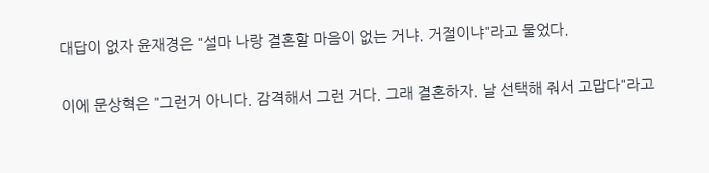대답이 없자 윤재경은 "설마 나랑 결혼할 마음이 없는 거냐. 거절이냐"라고 물었다.

이에 문상혁은 "그런거 아니다. 감격해서 그런 거다. 그래 결혼하자. 날 선택해 줘서 고맙다"라고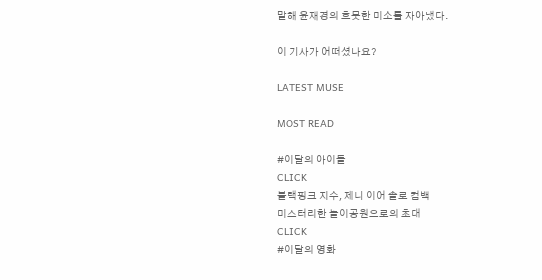말해 윤재경의 흐뭇한 미소를 자아냈다.

이 기사가 어떠셨나요?

LATEST MUSE

MOST READ

#이달의 아이돌
CLICK
블랙핑크 지수, 제니 이어 솔로 컴백
미스터리한 놀이공원으로의 초대
CLICK
#이달의 영화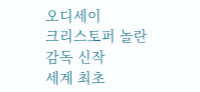오디세이
크리스토퍼 놀란 감독 신작
세계 최초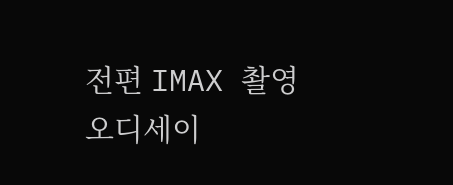전편 IMAX 촬영
오디세이